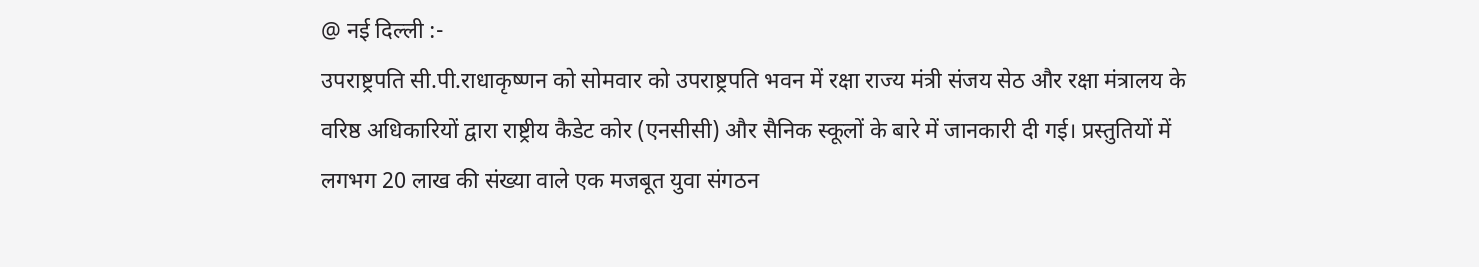@ नई दिल्ली :-
उपराष्ट्रपति सी.पी.राधाकृष्णन को सोमवार को उपराष्ट्रपति भवन में रक्षा राज्य मंत्री संजय सेठ और रक्षा मंत्रालय के वरिष्ठ अधिकारियों द्वारा राष्ट्रीय कैडेट कोर (एनसीसी) और सैनिक स्कूलों के बारे में जानकारी दी गई। प्रस्तुतियों में लगभग 20 लाख की संख्या वाले एक मजबूत युवा संगठन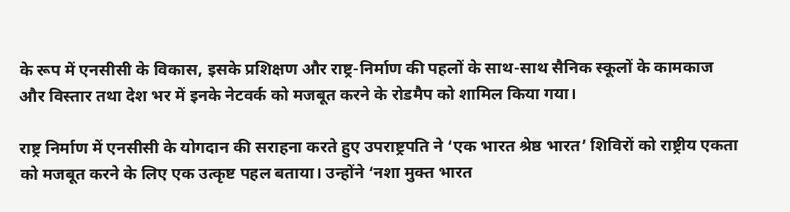के रूप में एनसीसी के विकास, इसके प्रशिक्षण और राष्ट्र-निर्माण की पहलों के साथ-साथ सैनिक स्कूलों के कामकाज और विस्तार तथा देश भर में इनके नेटवर्क को मजबूत करने के रोडमैप को शामिल किया गया।

राष्ट्र निर्माण में एनसीसी के योगदान की सराहना करते हुए उपराष्ट्रपति ने ‘एक भारत श्रेष्ठ भारत’ शिविरों को राष्ट्रीय एकता को मजबूत करने के लिए एक उत्कृष्ट पहल बताया। उन्होंने ‘नशा मुक्त भारत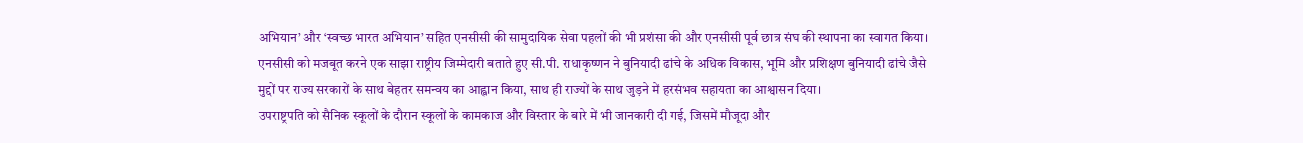अभियान’ और ‘स्वच्छ भारत अभियान’ सहित एनसीसी की सामुदायिक सेवा पहलों की भी प्रशंसा की और एनसीसी पूर्व छात्र संघ की स्थापना का स्वागत किया।
एनसीसी को मजबूत करने एक साझा राष्ट्रीय जिम्मेदारी बताते हुए सी.पी. राधाकृष्णन ने बुनियादी ढांचे के अधिक विकास, भूमि और प्रशिक्षण बुनियादी ढांचे जैसे मुद्दों पर राज्य सरकारों के साथ बेहतर समन्वय का आह्वान किया, साथ ही राज्यों के साथ जुड़ने में हरसंभव सहायता का आश्वासन दिया।
उपराष्ट्रपति को सैनिक स्कूलों के दौरान स्कूलों के कामकाज और विस्तार के बारे में भी जानकारी दी गई, जिसमें मौजूदा और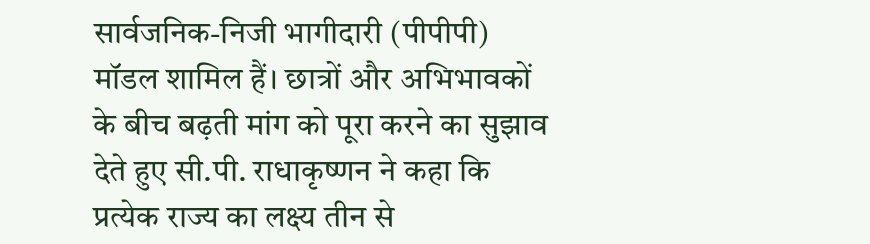सार्वजनिक-निजी भागीदारी (पीपीपी) मॉडल शामिल हैं। छात्रों और अभिभावकों के बीच बढ़ती मांग को पूरा करने का सुझाव देते हुए सी.पी. राधाकृष्णन ने कहा कि प्रत्येक राज्य का लक्ष्य तीन से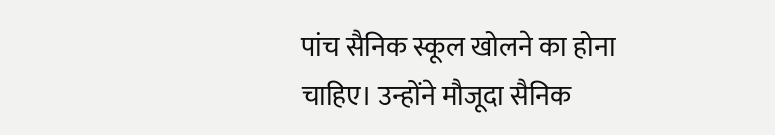पांच सैनिक स्कूल खोलने का होना चाहिए। उन्होंने मौजूदा सैनिक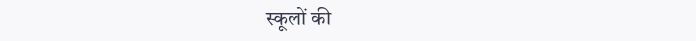स्कूलों की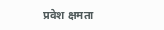प्रवेश क्षमता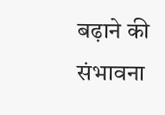बढ़ाने की संभावना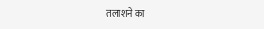तलाशने का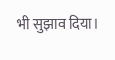भी सुझाव दिया।